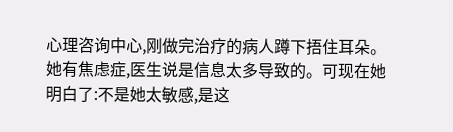心理咨询中心,刚做完治疗的病人蹲下捂住耳朵。她有焦虑症,医生说是信息太多导致的。可现在她明白了:不是她太敏感,是这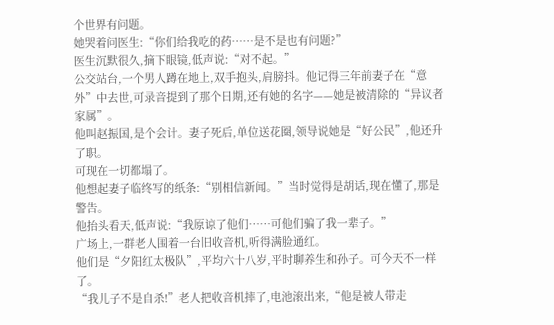个世界有问题。
她哭着问医生:“你们给我吃的药……是不是也有问题?”
医生沉默很久,摘下眼镜,低声说:“对不起。”
公交站台,一个男人蹲在地上,双手抱头,肩膀抖。他记得三年前妻子在“意外”中去世,可录音提到了那个日期,还有她的名字——她是被清除的“异议者家属”。
他叫赵振国,是个会计。妻子死后,单位送花圈,领导说她是“好公民”,他还升了职。
可现在一切都塌了。
他想起妻子临终写的纸条:“别相信新闻。”当时觉得是胡话,现在懂了,那是警告。
他抬头看天,低声说:“我原谅了他们……可他们骗了我一辈子。”
广场上,一群老人围着一台旧收音机,听得满脸通红。
他们是“夕阳红太极队”,平均六十八岁,平时聊养生和孙子。可今天不一样了。
“我儿子不是自杀!”老人把收音机摔了,电池滚出来,“他是被人带走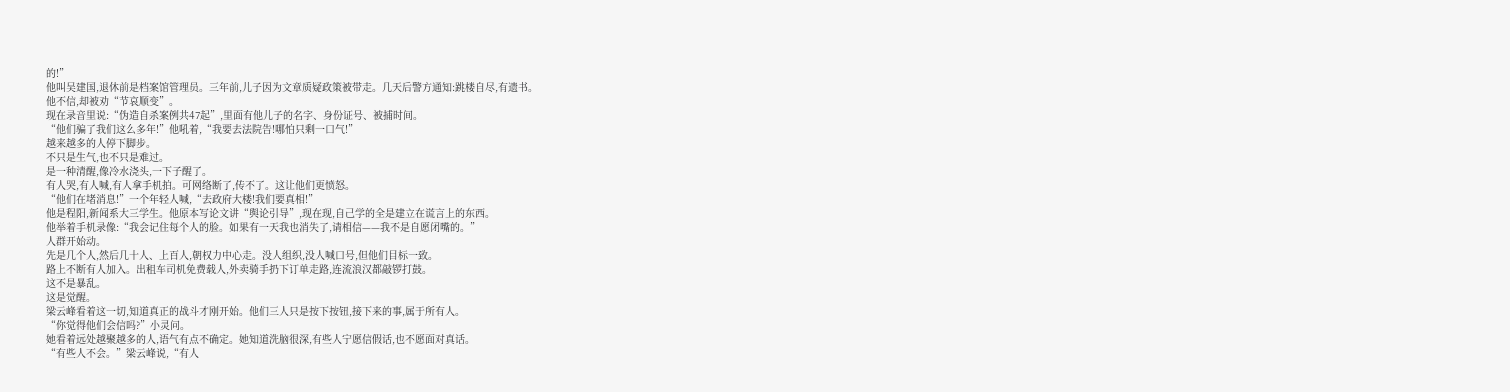的!”
他叫吴建国,退休前是档案馆管理员。三年前,儿子因为文章质疑政策被带走。几天后警方通知:跳楼自尽,有遗书。
他不信,却被劝“节哀顺变”。
现在录音里说:“伪造自杀案例共47起”,里面有他儿子的名字、身份证号、被捕时间。
“他们骗了我们这么多年!”他吼着,“我要去法院告!哪怕只剩一口气!”
越来越多的人停下脚步。
不只是生气,也不只是难过。
是一种清醒,像冷水浇头,一下子醒了。
有人哭,有人喊,有人拿手机拍。可网络断了,传不了。这让他们更愤怒。
“他们在堵消息!”一个年轻人喊,“去政府大楼!我们要真相!”
他是程阳,新闻系大三学生。他原本写论文讲“舆论引导”,现在现,自己学的全是建立在谎言上的东西。
他举着手机录像:“我会记住每个人的脸。如果有一天我也消失了,请相信——我不是自愿闭嘴的。”
人群开始动。
先是几个人,然后几十人、上百人,朝权力中心走。没人组织,没人喊口号,但他们目标一致。
路上不断有人加入。出租车司机免费载人,外卖骑手扔下订单走路,连流浪汉都敲锣打鼓。
这不是暴乱。
这是觉醒。
梁云峰看着这一切,知道真正的战斗才刚开始。他们三人只是按下按钮,接下来的事,属于所有人。
“你觉得他们会信吗?”小灵问。
她看着远处越聚越多的人,语气有点不确定。她知道洗脑很深,有些人宁愿信假话,也不愿面对真话。
“有些人不会。”梁云峰说,“有人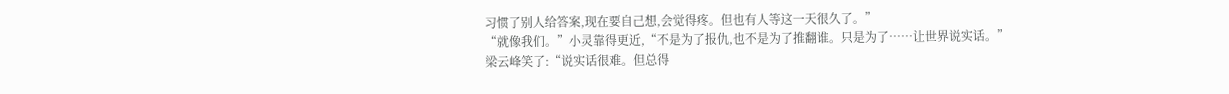习惯了别人给答案,现在要自己想,会觉得疼。但也有人等这一天很久了。”
“就像我们。”小灵靠得更近,“不是为了报仇,也不是为了推翻谁。只是为了……让世界说实话。”
梁云峰笑了:“说实话很难。但总得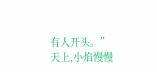有人开头。”
天上,小焰慢慢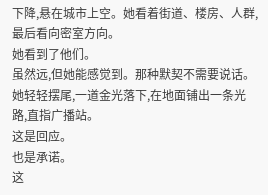下降,悬在城市上空。她看着街道、楼房、人群,最后看向密室方向。
她看到了他们。
虽然远,但她能感觉到。那种默契不需要说话。她轻轻摆尾,一道金光落下,在地面铺出一条光路,直指广播站。
这是回应。
也是承诺。
这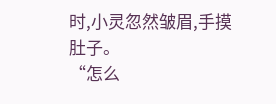时,小灵忽然皱眉,手摸肚子。
“怎么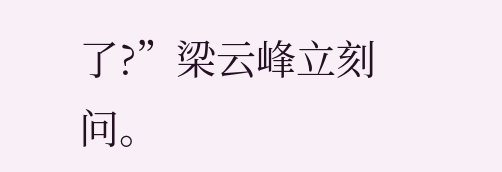了?”梁云峰立刻问。